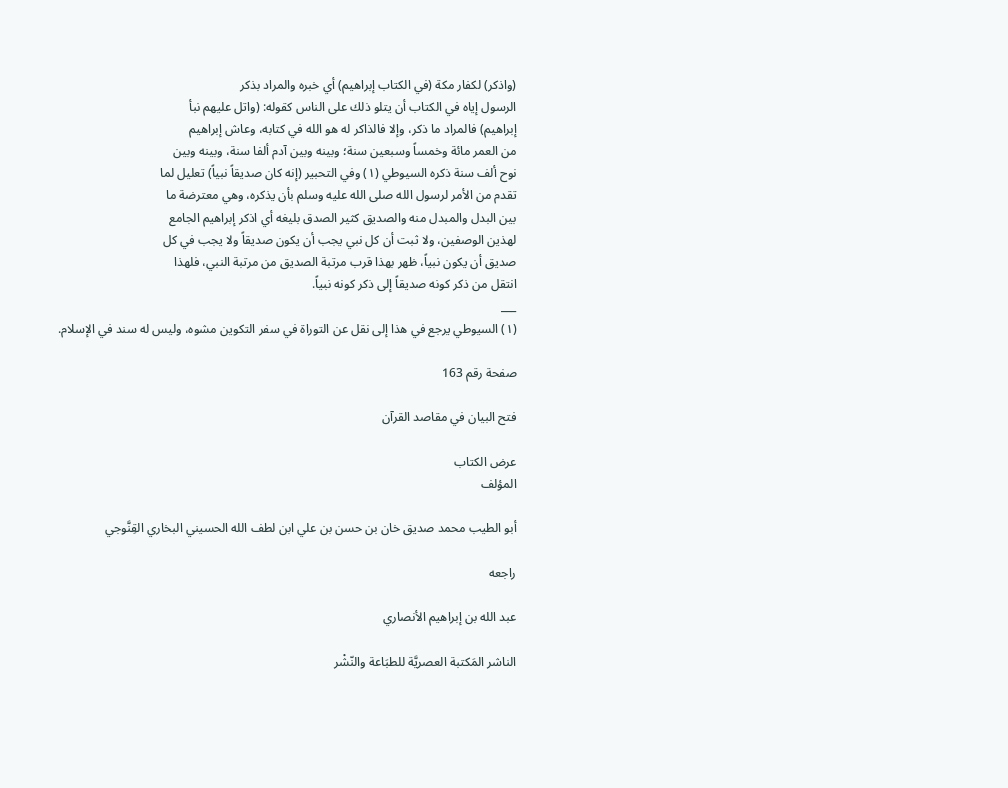(واذكر) لكفار مكة (في الكتاب إبراهيم) أي خبره والمراد بذكر
الرسول إياه في الكتاب أن يتلو ذلك على الناس كقوله: (واتل عليهم نبأ
إبراهيم) فالمراد ما ذكر، وإلا فالذاكر له هو الله في كتابه، وعاش إبراهيم
من العمر مائة وخمساً وسبعين سنة؛ وبينه وبين آدم ألفا سنة، وبينه وبين
نوح ألف سنة ذكره السيوطي (١) وفي التحبير (إنه كان صديقاً نبياً) تعليل لما
تقدم من الأمر لرسول الله صلى الله عليه وسلم بأن يذكره، وهي معترضة ما
بين البدل والمبدل منه والصديق كثير الصدق بليغه أي اذكر إبراهيم الجامع
لهذين الوصفين، ولا ثبت أن كل نبي يجب أن يكون صديقاً ولا يجب في كل
صديق أن يكون نبياً، ظهر بهذا قرب مرتبة الصديق من مرتبة النبي، فلهذا
انتقل من ذكر كونه صديقاً إلى ذكر كونه نبياً.
___
(١) السيوطي يرجع في هذا إلى نقل عن التوراة في سفر التكوين مشوه، وليس له سند في الإسلام.

صفحة رقم 163

فتح البيان في مقاصد القرآن

عرض الكتاب
المؤلف

أبو الطيب محمد صديق خان بن حسن بن علي ابن لطف الله الحسيني البخاري القِنَّوجي

راجعه

عبد الله بن إبراهيم الأنصاري

الناشر المَكتبة العصريَّة للطبَاعة والنّشْر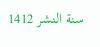سنة النشر 1412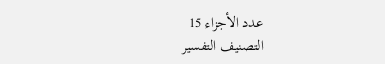عدد الأجزاء 15
التصنيف التفسير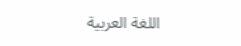اللغة العربية